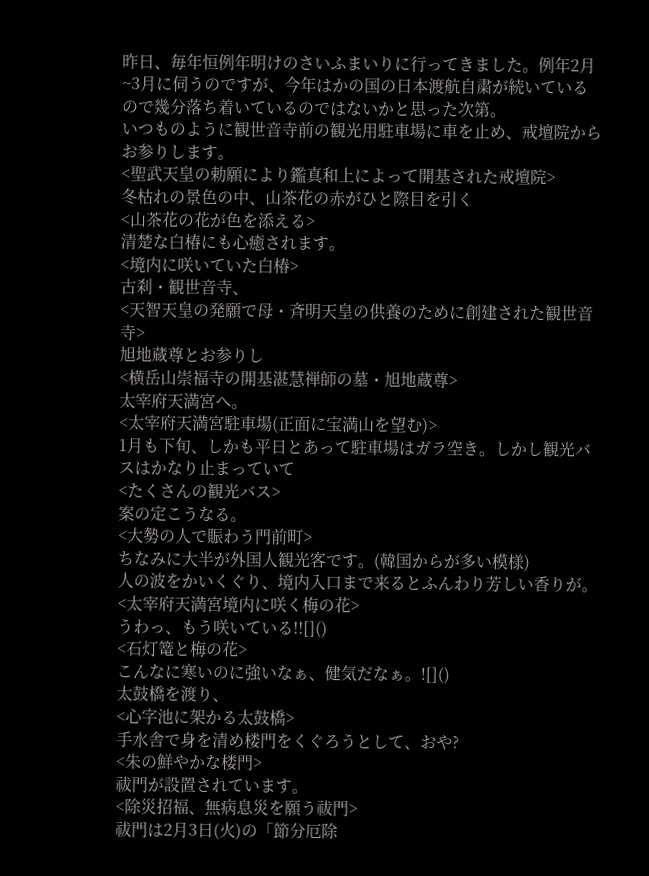昨日、毎年恒例年明けのさいふまいりに行ってきました。例年2月~3月に伺うのですが、今年はかの国の日本渡航自粛が続いているので幾分落ち着いているのではないかと思った次第。
いつものように観世音寺前の観光用駐車場に車を止め、戒壇院からお参りします。
<聖武天皇の勅願により鑑真和上によって開基された戒壇院>
冬枯れの景色の中、山茶花の赤がひと際目を引く
<山茶花の花が色を添える>
清楚な白椿にも心癒されます。
<境内に咲いていた白椿>
古刹・観世音寺、
<天智天皇の発願で母・斉明天皇の供養のために創建された観世音寺>
旭地蔵尊とお参りし
<横岳山崇福寺の開基湛慧禅師の墓・旭地蔵尊>
太宰府天満宮へ。
<太宰府天満宮駐車場(正面に宝満山を望む)>
1月も下旬、しかも平日とあって駐車場はガラ空き。しかし観光バスはかなり止まっていて
<たくさんの観光バス>
案の定こうなる。
<大勢の人で賑わう門前町>
ちなみに大半が外国人観光客です。(韓国からが多い模様)
人の波をかいくぐり、境内入口まで来るとふんわり芳しい香りが。
<太宰府天満宮境内に咲く梅の花>
うわっ、もう咲いている!![]()
<石灯篭と梅の花>
こんなに寒いのに強いなぁ、健気だなぁ。![]()
太鼓橋を渡り、
<心字池に架かる太鼓橋>
手水舎で身を清め楼門をくぐろうとして、おや?
<朱の鮮やかな楼門>
祓門が設置されています。
<除災招福、無病息災を願う祓門>
祓門は2月3日(火)の「節分厄除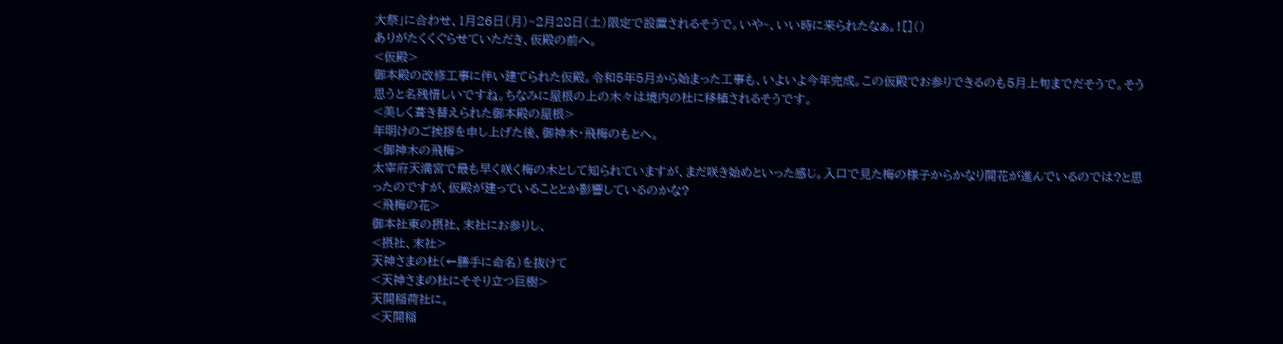大祭」に合わせ、1月26日(月)~2月28日(土)限定で設置されるそうで。いや~、いい時に来られたなぁ。![]()
ありがたくくぐらせていただき、仮殿の前へ。
<仮殿>
御本殿の改修工事に伴い建てられた仮殿。令和5年5月から始まった工事も、いよいよ今年完成。この仮殿でお参りできるのも5月上旬までだそうで。そう思うと名残惜しいですね。ちなみに屋根の上の木々は境内の杜に移植されるそうです。
<美しく葺き替えられた御本殿の屋根>
年明けのご挨拶を申し上げた後、御神木・飛梅のもとへ。
<御神木の飛梅>
太宰府天満宮で最も早く咲く梅の木として知られていますが、まだ咲き始めといった感じ。入口で見た梅の様子からかなり開花が進んでいるのでは?と思ったのですが、仮殿が建っていることとか影響しているのかな?
<飛梅の花>
御本社東の摂社、末社にお参りし、
<摂社、末社>
天神さまの杜(←勝手に命名)を抜けて
<天神さまの杜にそそり立つ巨樹>
天開稲荷社に。
<天開稲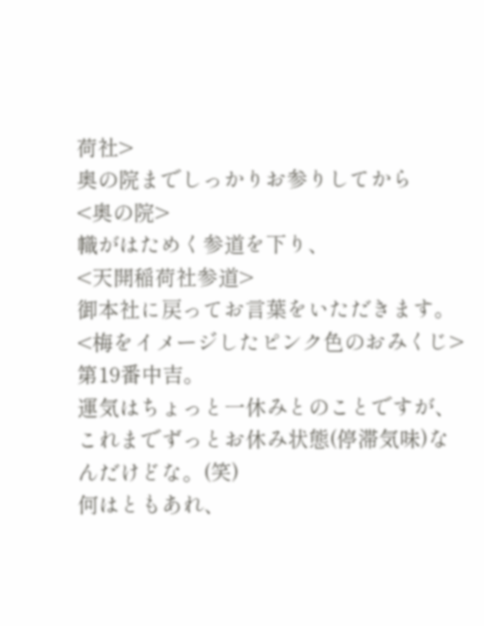荷社>
奥の院までしっかりお参りしてから
<奥の院>
幟がはためく参道を下り、
<天開稲荷社参道>
御本社に戻ってお言葉をいただきます。
<梅をイメージしたピンク色のおみくじ>
第19番中吉。
運気はちょっと一休みとのことですが、これまでずっとお休み状態(停滞気味)なんだけどな。(笑)
何はともあれ、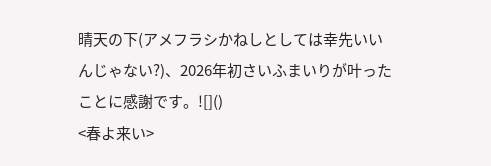晴天の下(アメフラシかねしとしては幸先いいんじゃない?)、2026年初さいふまいりが叶ったことに感謝です。![]()
<春よ来い>